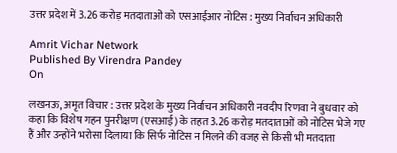उत्तर प्रदेश में 3.26 करोड़ मतदाताओं को एसआईआर नोटिस : मुख्य निर्वाचन अधिकारी

Amrit Vichar Network
Published By Virendra Pandey
On

लखनऊ, अमृत विचार : उत्तर प्रदेश के मुख्य निर्वाचन अधिकारी नवदीप रिणवा ने बुधवार को कहा कि विशेष गहन पुनरीक्षण (एसआई) के तहत 3.26 करोड़ मतदाताओं को नोटिस भेजे गए हैं और उन्होंने भरोसा दिलाया कि सिर्फ नोटिस न मिलने की वजह से किसी भी मतदाता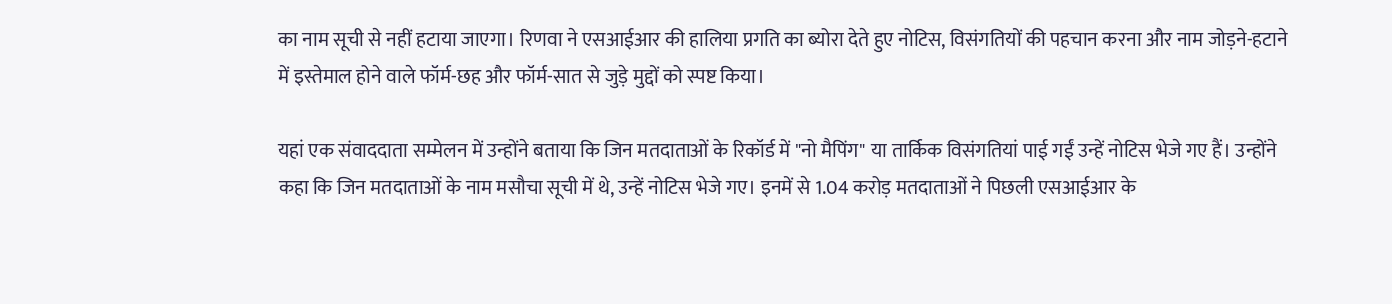का नाम सूची से नहीं हटाया जाएगा। रिणवा ने एसआईआर की हालिया प्रगति का ब्योरा देते हुए नोटिस, विसंगतियों की पहचान करना और नाम जोड़ने-हटाने में इस्तेमाल होने वाले फॉर्म-छह और फॉर्म-सात से जुड़े मुद्दों को स्पष्ट किया।

यहां एक संवाददाता सम्मेलन में उन्होंने बताया कि जिन मतदाताओं के रिकॉर्ड में "नो मैपिंग" या तार्किक विसंगतियां पाई गईं उन्हें नोटिस भेजे गए हैं। उन्होंने कहा कि जिन मतदाताओं के नाम मसौचा सूची में थे, उन्हें नोटिस भेजे गए। इनमें से 1.04 करोड़ मतदाताओं ने पिछली एसआईआर के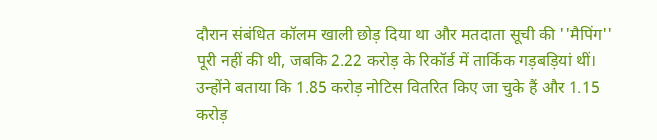दौरान संबंधित कॉलम खाली छोड़ दिया था और मतदाता सूची की ''मैपिंग'' पूरी नहीं की थी, जबकि 2.22 करोड़ के रिकॉर्ड में तार्किक गड़बड़ियां थीं। उन्होंने बताया कि 1.85 करोड़ नोटिस वितरित किए जा चुके हैं और 1.15 करोड़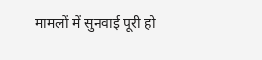मामलों में सुनवाई पूरी हो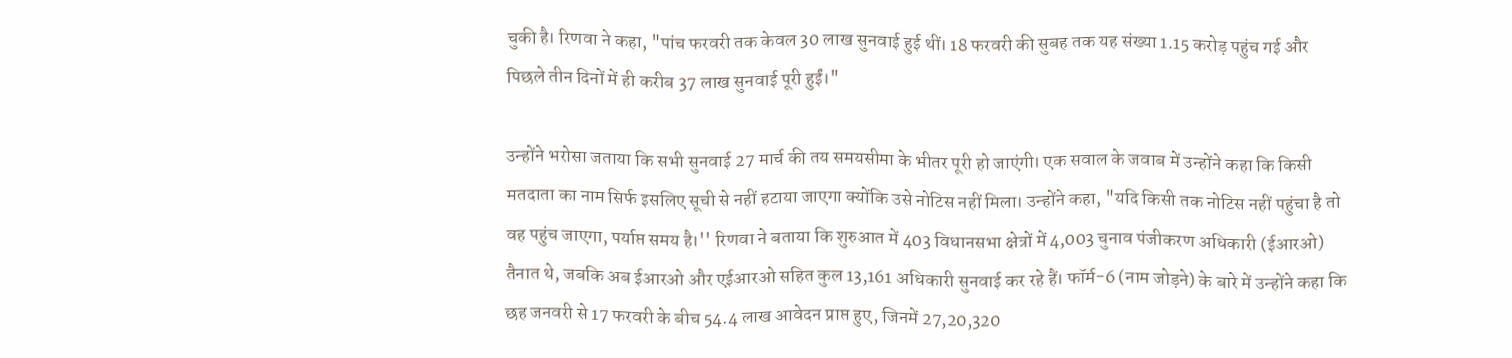चुकी है। रिणवा ने कहा, "पांच फरवरी तक केवल 30 लाख सुनवाई हुई थीं। 18 फरवरी की सुबह तक यह संख्या 1.15 करोड़ पहुंच गई और पिछले तीन दिनों में ही करीब 37 लाख सुनवाई पूरी हुईं।"

उन्होंने भरोसा जताया कि सभी सुनवाई 27 मार्च की तय समयसीमा के भीतर पूरी हो जाएंगी। एक सवाल के जवाब में उन्होंने कहा कि किसी मतदाता का नाम सिर्फ इसलिए सूची से नहीं हटाया जाएगा क्योंकि उसे नोटिस नहीं मिला। उन्होंने कहा, "यदि किसी तक नोटिस नहीं पहुंचा है तो वह पहुंच जाएगा, पर्याप्त समय है।'' रिणवा ने बताया कि शुरुआत में 403 विधानसभा क्षेत्रों में 4,003 चुनाव पंजीकरण अधिकारी (ईआरओ) तैनात थे, जबकि अब ईआरओ और एईआरओ सहित कुल 13,161 अधिकारी सुनवाई कर रहे हैं। फॉर्म-6 (नाम जोड़ने) के बारे में उन्होंने कहा कि छह जनवरी से 17 फरवरी के बीच 54.4 लाख आवेदन प्राप्त हुए, जिनमें 27,20,320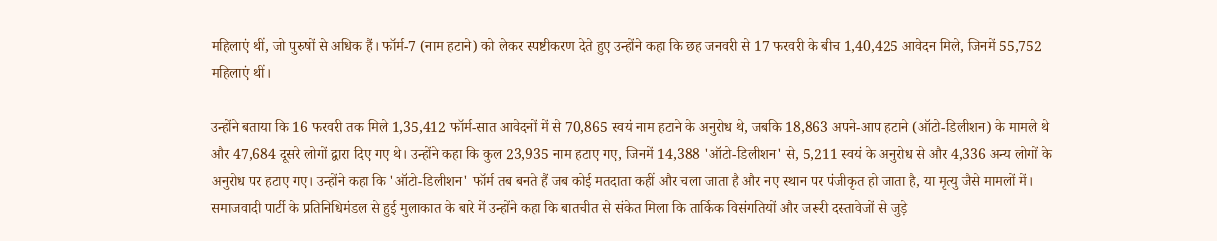महिलाएं थीं, जो पुरुषों से अधिक हैं। फॉर्म-7 (नाम हटाने) को लेकर स्पष्टीकरण देते हुए उन्होंने कहा कि छह जनवरी से 17 फरवरी के बीच 1,40,425 आवेदन मिले, जिनमें 55,752 महिलाएं थीं।

उन्होंने बताया कि 16 फरवरी तक मिले 1,35,412 फॉर्म-सात आवेदनों में से 70,865 स्वयं नाम हटाने के अनुरोध थे, जबकि 18,863 अपने-आप हटाने (ऑटो-डिलीशन) के मामले थे और 47,684 दूसरे लोगों द्वारा दिए गए थे। उन्होंने कहा कि कुल 23,935 नाम हटाए गए, जिनमें 14,388 'ऑटो-डिलीशन' से, 5,211 स्वयं के अनुरोध से और 4,336 अन्य लोगों के अनुरोध पर हटाए गए। उन्होंने कहा कि 'ऑटो-डिलीशन' फॉर्म तब बनते हैं जब कोई मतदाता कहीं और चला जाता है और नए स्थान पर पंजीकृत हो जाता है, या मृत्यु जैसे मामलों में। समाजवादी पार्टी के प्रतिनिधिमंडल से हुई मुलाकात के बारे में उन्होंने कहा कि बातचीत से संकेत मिला कि तार्किक विसंगतियों और जरूरी दस्तावेजों से जुड़े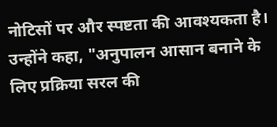नोटिसों पर और स्पष्टता की आवश्यकता है। उन्होंने कहा, "अनुपालन आसान बनाने के लिए प्रक्रिया सरल की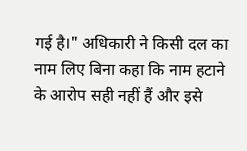गई है।" अधिकारी ने किसी दल का नाम लिए बिना कहा कि नाम हटाने के आरोप सही नहीं हैं और इसे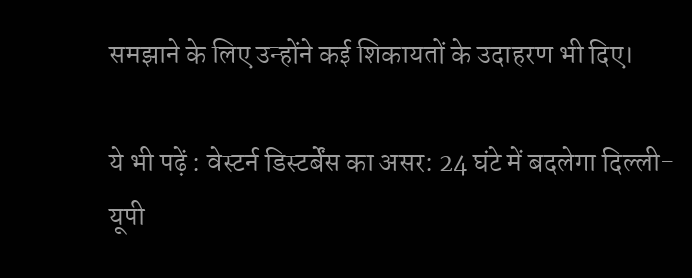समझाने के लिए उन्होंने कई शिकायतों के उदाहरण भी दिए।

ये भी पढ़ें : वेस्टर्न डिस्टर्बेंस का असर: 24 घंटे में बदलेगा दिल्ली-यूपी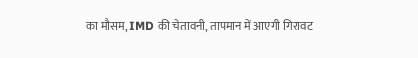का मौसम, IMD की चेतावनी, तापमान में आएगी गिरावट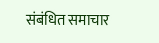संबंधित समाचार